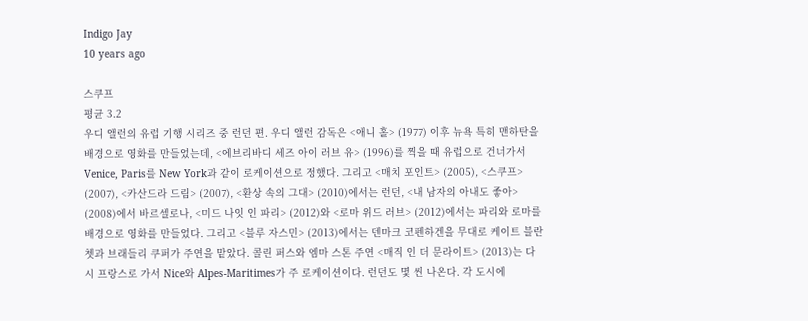Indigo Jay
10 years ago

스쿠프
평균 3.2
우디 앨런의 유럽 기행 시리즈 중 런던 편. 우디 앨런 감독은 <애니 홀> (1977) 이후 뉴욕 특히 맨하탄을 배경으로 영화를 만들었는데, <에브리바디 세즈 아이 러브 유> (1996)를 찍을 때 유럽으로 건너가서 Venice, Paris를 New York과 같이 로케이션으로 정했다. 그리고 <매치 포인트> (2005), <스쿠프> (2007), <카산드라 드림> (2007), <환상 속의 그대> (2010)에서는 런던, <내 남자의 아내도 좋아> (2008)에서 바르셀로나, <미드 나잇 인 파리> (2012)와 <로마 위드 러브> (2012)에서는 파리와 로마를 배경으로 영화를 만들었다. 그리고 <블루 자스민> (2013)에서는 덴마크 코펜하겐을 무대로 케이트 블란쳇과 브래들리 쿠퍼가 주연을 맡았다. 콜린 퍼스와 엠마 스톤 주연 <매직 인 더 문라이트> (2013)는 다시 프랑스로 가서 Nice와 Alpes-Maritimes가 주 로케이션이다. 런던도 몇 씬 나온다. 각 도시에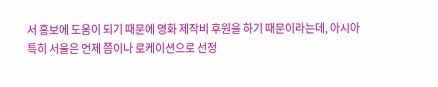서 홍보에 도움이 되기 때문에 영화 제작비 후원을 하기 때문이라는데, 아시아 특히 서울은 언제 쯤이나 로케이션으로 선정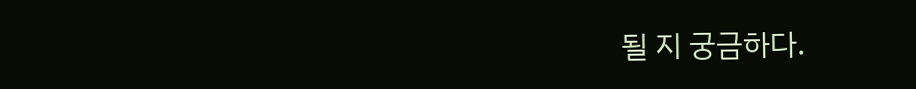될 지 궁금하다.